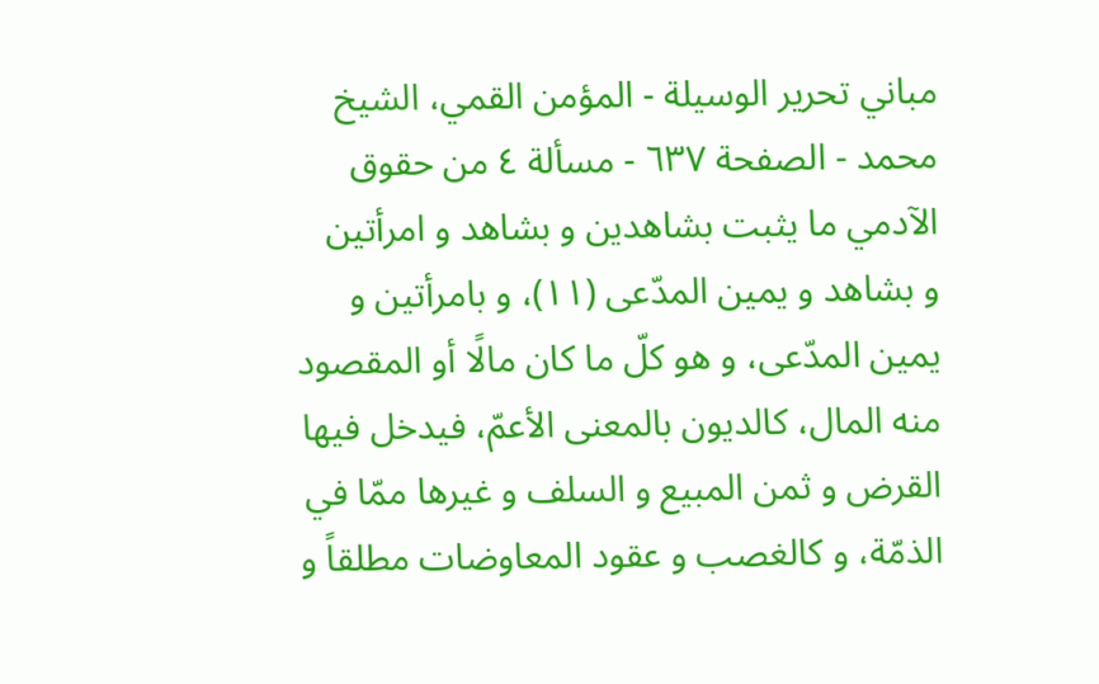مباني تحرير الوسيلة - المؤمن القمي، الشيخ محمد - الصفحة ٦٣٧ - مسألة ٤ من حقوق الآدمي ما يثبت بشاهدين و بشاهد و امرأتين
و بشاهد و يمين المدّعى (١١)، و بامرأتين و يمين المدّعى، و هو كلّ ما كان مالًا أو المقصود منه المال، كالديون بالمعنى الأعمّ، فيدخل فيها القرض و ثمن المبيع و السلف و غيرها ممّا في الذمّة، و كالغصب و عقود المعاوضات مطلقاً و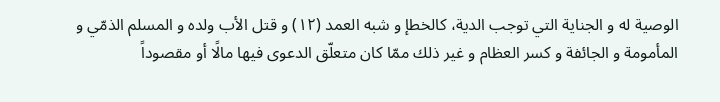الوصية له و الجناية التي توجب الدية، كالخطإ و شبه العمد (١٢) و قتل الأب ولده و المسلم الذمّي و المأمومة و الجائفة و كسر العظام و غير ذلك ممّا كان متعلّق الدعوى فيها مالًا أو مقصوداً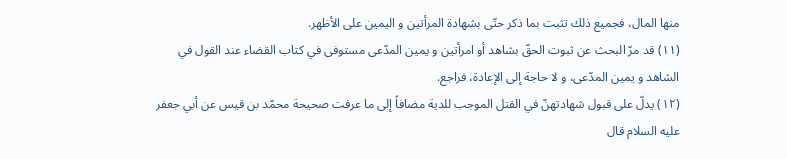منها المال، فجميع ذلك تثبت بما ذكر حتّى بشهادة المرأتين و اليمين على الأظهر.
(١١) قد مرّ البحث عن ثبوت الحقّ بشاهد أو امرأتين و يمين المدّعى مستوفى في كتاب القضاء عند القول في الشاهد و يمين المدّعى، و لا حاجة إلى الإعادة، فراجع.
(١٢) يدلّ على قبول شهادتهنّ في القتل الموجب للدية مضافاً إلى ما عرفت صحيحة محمّد بن قيس عن أبي جعفر عليه السلام قال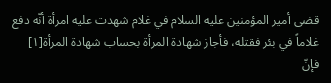قضى أمير المؤمنين عليه السلام في غلام شهدت عليه امرأة أنّه دفع غلاماً في بئر فقتله، فأجاز شهادة المرأة بحساب شهادة المرأة[١]
فإنّ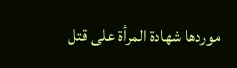موردها شهادة المرأة على قتل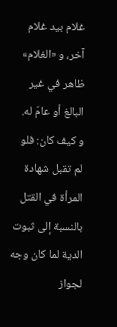غلام بيد غلام آخر، و «الغلام» ظاهر في غير البالغ أو عامّ له.
و كيف كان: فلو لم تقبل شهادة المرأة في القتل بالنسبة إلى ثبوت الدية لما كان وجه لجواز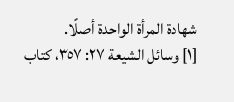شهادة المرأة الواحدة أصلًا.
[١] وسائل الشيعة ٢٧: ٣٥٧، كتاب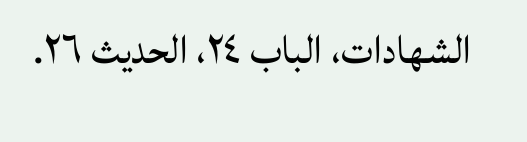الشهادات، الباب ٢٤، الحديث ٢٦.